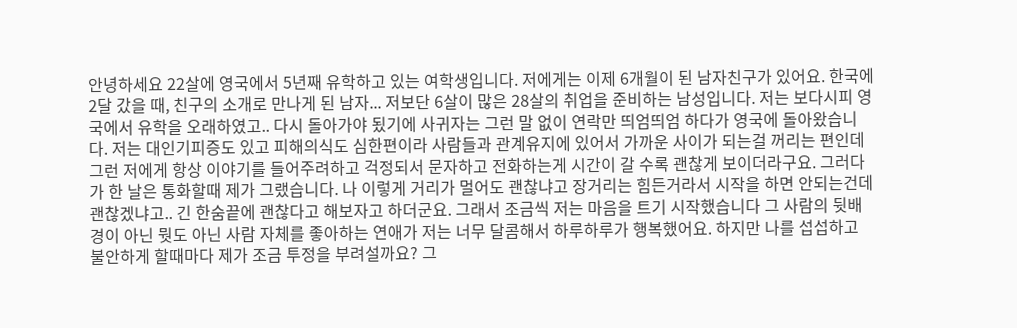안녕하세요 22살에 영국에서 5년째 유학하고 있는 여학생입니다. 저에게는 이제 6개월이 된 남자친구가 있어요. 한국에 2달 갔을 때, 친구의 소개로 만나게 된 남자... 저보단 6살이 많은 28살의 취업을 준비하는 남성입니다. 저는 보다시피 영국에서 유학을 오래하였고.. 다시 돌아가야 됬기에 사귀자는 그런 말 없이 연락만 띄엄띄엄 하다가 영국에 돌아왔습니다. 저는 대인기피증도 있고 피해의식도 심한편이라 사람들과 관계유지에 있어서 가까운 사이가 되는걸 꺼리는 편인데 그런 저에게 항상 이야기를 들어주려하고 걱정되서 문자하고 전화하는게 시간이 갈 수록 괜찮게 보이더라구요. 그러다가 한 날은 통화할때 제가 그랬습니다. 나 이렇게 거리가 멀어도 괜찮냐고 장거리는 힘든거라서 시작을 하면 안되는건데 괜찮겠냐고.. 긴 한숨끝에 괜찮다고 해보자고 하더군요. 그래서 조금씩 저는 마음을 트기 시작했습니다 그 사람의 뒷배경이 아닌 뭣도 아닌 사람 자체를 좋아하는 연애가 저는 너무 달콤해서 하루하루가 행복했어요. 하지만 나를 섭섭하고 불안하게 할때마다 제가 조금 투정을 부려설까요? 그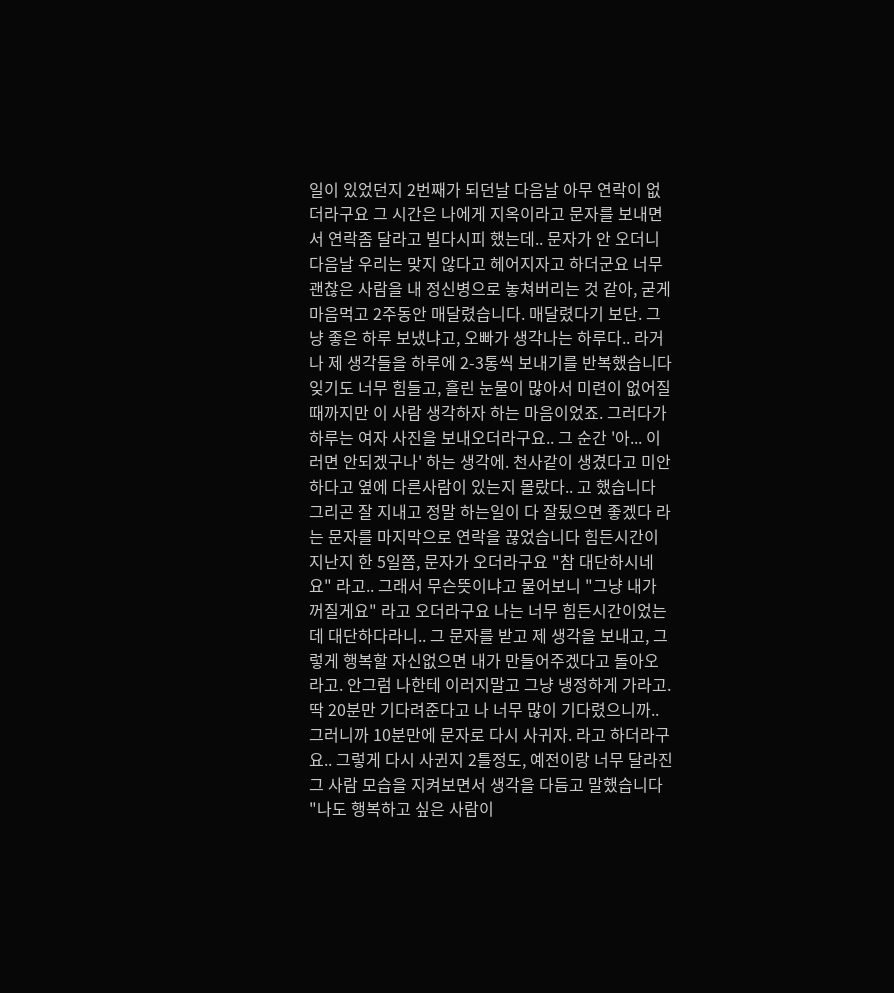일이 있었던지 2번째가 되던날 다음날 아무 연락이 없더라구요 그 시간은 나에게 지옥이라고 문자를 보내면서 연락좀 달라고 빌다시피 했는데.. 문자가 안 오더니 다음날 우리는 맞지 않다고 헤어지자고 하더군요 너무 괜찮은 사람을 내 정신병으로 놓쳐버리는 것 같아, 굳게 마음먹고 2주동안 매달렸습니다. 매달렸다기 보단. 그냥 좋은 하루 보냈냐고, 오빠가 생각나는 하루다.. 라거나 제 생각들을 하루에 2-3통씩 보내기를 반복했습니다 잊기도 너무 힘들고, 흘린 눈물이 많아서 미련이 없어질때까지만 이 사람 생각하자 하는 마음이었죠. 그러다가 하루는 여자 사진을 보내오더라구요.. 그 순간 '아... 이러면 안되겠구나' 하는 생각에. 천사같이 생겼다고 미안하다고 옆에 다른사람이 있는지 몰랐다.. 고 했습니다 그리곤 잘 지내고 정말 하는일이 다 잘됬으면 좋겠다 라는 문자를 마지막으로 연락을 끊었습니다 힘든시간이 지난지 한 5일쯤, 문자가 오더라구요 "참 대단하시네요" 라고.. 그래서 무슨뜻이냐고 물어보니 "그냥 내가 꺼질게요" 라고 오더라구요 나는 너무 힘든시간이었는데 대단하다라니.. 그 문자를 받고 제 생각을 보내고, 그렇게 행복할 자신없으면 내가 만들어주겠다고 돌아오라고. 안그럼 나한테 이러지말고 그냥 냉정하게 가라고. 딱 20분만 기다려준다고 나 너무 많이 기다렸으니까.. 그러니까 10분만에 문자로 다시 사귀자. 라고 하더라구요.. 그렇게 다시 사귄지 2틀정도, 예전이랑 너무 달라진 그 사람 모습을 지켜보면서 생각을 다듬고 말했습니다 "나도 행복하고 싶은 사람이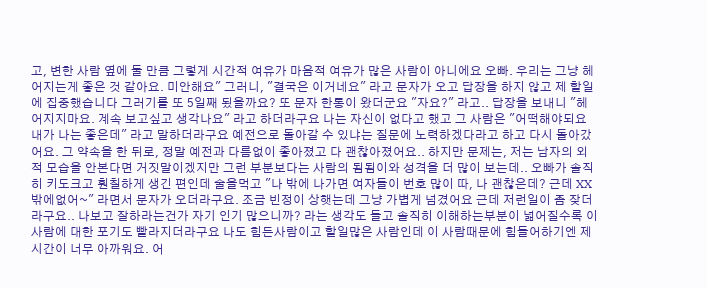고, 변한 사람 옆에 둘 만큼 그렇게 시간적 여유가 마음적 여유가 많은 사람이 아니에요 오빠. 우리는 그냥 헤어지는게 좋은 것 같아요. 미안해요" 그러니, "결국은 이거네요" 라고 문자가 오고 답장을 하지 않고 제 할일에 집중했습니다 그러기를 또 5일째 됬을까요? 또 문자 한통이 왔더군요 "자요?" 라고.. 답장을 보내니 "헤어지지마요. 계속 보고싶고 생각나요" 라고 하더라구요 나는 자신이 없다고 했고 그 사람은 "어떡해야되요 내가 나는 좋은데" 라고 말하더라구요 예전으로 돌아갈 수 있냐는 질문에 노력하겠다라고 하고 다시 돌아갔어요. 그 약속을 한 뒤로, 정말 예전과 다름없이 좋아졌고 다 괜찮아졌어요.. 하지만 문제는, 저는 남자의 외적 모습을 안본다면 거짓말이겠지만 그런 부분보다는 사람의 됨됨이와 성격을 더 많이 보는데.. 오빠가 솔직히 키도크고 훤칠하게 생긴 편인데 술을먹고 "나 밖에 나가면 여자들이 번호 많이 따, 나 괜찮은데? 근데 XX밖에없어~" 라면서 문자가 오더라구요. 조금 빈정이 상햇는데 그냥 가볍게 넘겼어요 근데 저런일이 좀 잦더라구요.. 나보고 잘하라는건가 자기 인기 많으니까? 라는 생각도 들고 솔직히 이해하는부분이 넓어질수록 이사람에 대한 포기도 빨라지더라구요 나도 힘든사람이고 할일많은 사람인데 이 사람때문에 힘들어하기엔 제 시간이 너무 아까워요. 어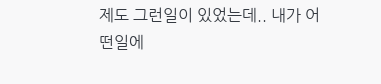제도 그런일이 있었는데.. 내가 어떤일에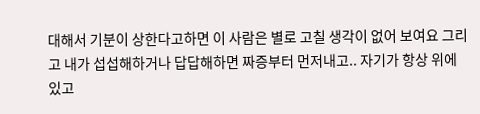대해서 기분이 상한다고하면 이 사람은 별로 고칠 생각이 없어 보여요 그리고 내가 섭섭해하거나 답답해하면 짜증부터 먼저내고.. 자기가 항상 위에있고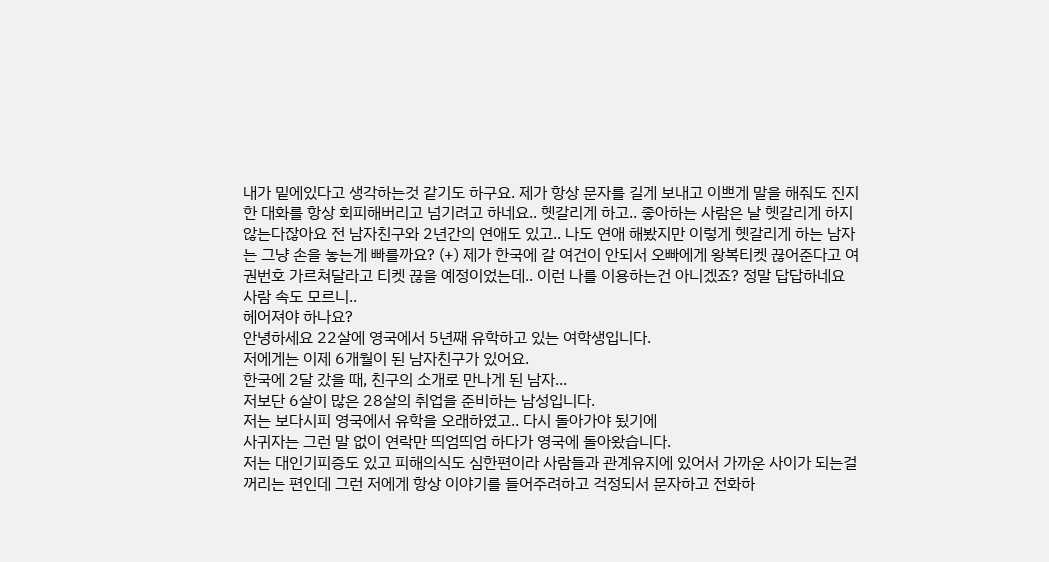내가 밑에있다고 생각하는것 같기도 하구요. 제가 항상 문자를 길게 보내고 이쁘게 말을 해줘도 진지한 대화를 항상 회피해버리고 넘기려고 하네요.. 헷갈리게 하고.. 좋아하는 사람은 날 헷갈리게 하지 않는다잖아요 전 남자친구와 2년간의 연애도 있고.. 나도 연애 해봤지만 이렇게 헷갈리게 하는 남자는 그냥 손을 놓는게 빠를까요? (+) 제가 한국에 갈 여건이 안되서 오빠에게 왕복티켓 끊어준다고 여권번호 가르쳐달라고 티켓 끊을 예정이었는데.. 이런 나를 이용하는건 아니겠죠? 정말 답답하네요 사람 속도 모르니..
헤어져야 하나요?
안녕하세요 22살에 영국에서 5년째 유학하고 있는 여학생입니다.
저에게는 이제 6개월이 된 남자친구가 있어요.
한국에 2달 갔을 때, 친구의 소개로 만나게 된 남자...
저보단 6살이 많은 28살의 취업을 준비하는 남성입니다.
저는 보다시피 영국에서 유학을 오래하였고.. 다시 돌아가야 됬기에
사귀자는 그런 말 없이 연락만 띄엄띄엄 하다가 영국에 돌아왔습니다.
저는 대인기피증도 있고 피해의식도 심한편이라 사람들과 관계유지에 있어서 가까운 사이가 되는걸 꺼리는 편인데 그런 저에게 항상 이야기를 들어주려하고 걱정되서 문자하고 전화하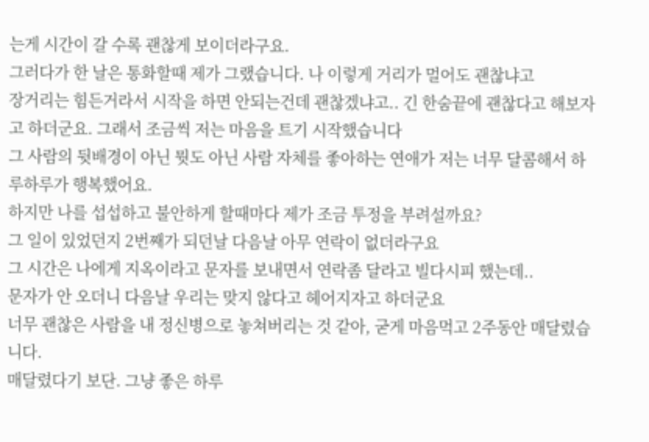는게 시간이 갈 수록 괜찮게 보이더라구요.
그러다가 한 날은 통화할때 제가 그랬습니다. 나 이렇게 거리가 멀어도 괜찮냐고
장거리는 힘든거라서 시작을 하면 안되는건데 괜찮겠냐고.. 긴 한숨끝에 괜찮다고 해보자고 하더군요. 그래서 조금씩 저는 마음을 트기 시작했습니다
그 사람의 뒷배경이 아닌 뭣도 아닌 사람 자체를 좋아하는 연애가 저는 너무 달콤해서 하루하루가 행복했어요.
하지만 나를 섭섭하고 불안하게 할때마다 제가 조금 투정을 부려설까요?
그 일이 있었던지 2번째가 되던날 다음날 아무 연락이 없더라구요
그 시간은 나에게 지옥이라고 문자를 보내면서 연락좀 달라고 빌다시피 했는데..
문자가 안 오더니 다음날 우리는 맞지 않다고 헤어지자고 하더군요
너무 괜찮은 사람을 내 정신병으로 놓쳐버리는 것 같아, 굳게 마음먹고 2주동안 매달렸습니다.
매달렸다기 보단. 그냥 좋은 하루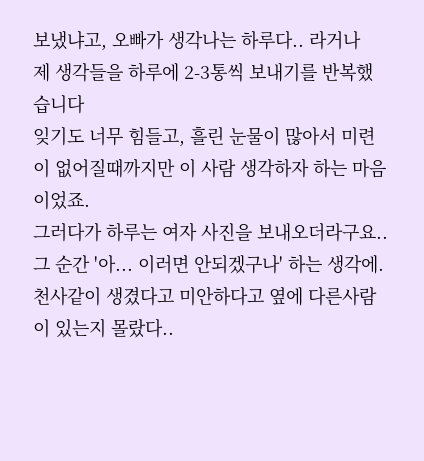보냈냐고, 오빠가 생각나는 하루다.. 라거나
제 생각들을 하루에 2-3통씩 보내기를 반복했습니다
잊기도 너무 힘들고, 흘린 눈물이 많아서 미련이 없어질때까지만 이 사람 생각하자 하는 마음이었죠.
그러다가 하루는 여자 사진을 보내오더라구요..
그 순간 '아... 이러면 안되겠구나' 하는 생각에.
천사같이 생겼다고 미안하다고 옆에 다른사람이 있는지 몰랐다..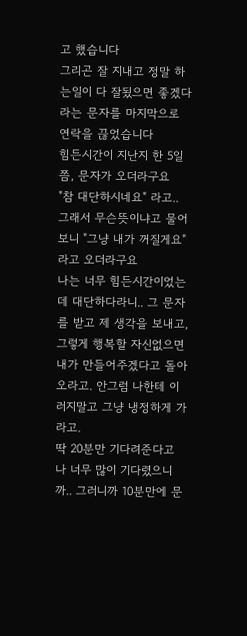고 했습니다
그리곤 잘 지내고 정말 하는일이 다 잘됬으면 좋겠다 라는 문자를 마지막으로 연락을 끊었습니다
힘든시간이 지난지 한 5일쯤, 문자가 오더라구요
"참 대단하시네요" 라고.. 그래서 무슨뜻이냐고 물어보니 "그냥 내가 꺼질게요" 라고 오더라구요
나는 너무 힘든시간이었는데 대단하다라니.. 그 문자를 받고 제 생각을 보내고, 그렇게 행복할 자신없으면 내가 만들어주겠다고 돌아오라고. 안그럼 나한테 이러지말고 그냥 냉정하게 가라고.
딱 20분만 기다려준다고 나 너무 많이 기다렸으니까.. 그러니까 10분만에 문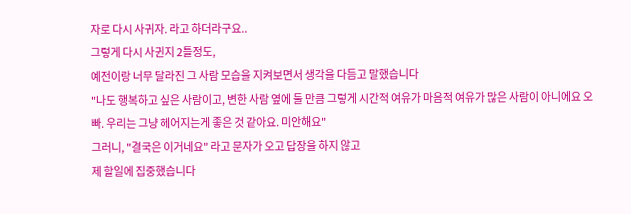자로 다시 사귀자. 라고 하더라구요..
그렇게 다시 사귄지 2틀정도,
예전이랑 너무 달라진 그 사람 모습을 지켜보면서 생각을 다듬고 말했습니다
"나도 행복하고 싶은 사람이고, 변한 사람 옆에 둘 만큼 그렇게 시간적 여유가 마음적 여유가 많은 사람이 아니에요 오빠. 우리는 그냥 헤어지는게 좋은 것 같아요. 미안해요"
그러니, "결국은 이거네요" 라고 문자가 오고 답장을 하지 않고
제 할일에 집중했습니다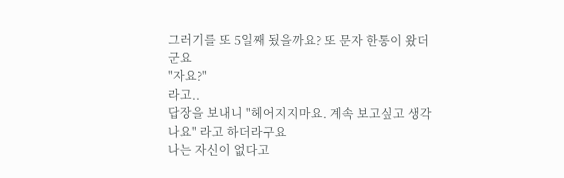그러기를 또 5일째 됬을까요? 또 문자 한통이 왔더군요
"자요?"
라고..
답장을 보내니 "헤어지지마요. 계속 보고싶고 생각나요" 라고 하더라구요
나는 자신이 없다고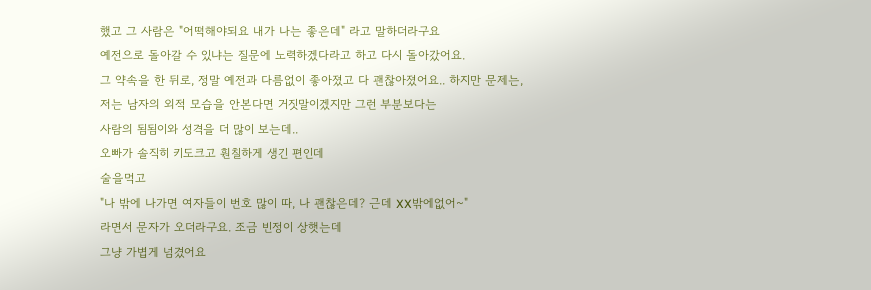했고 그 사람은 "어떡해야되요 내가 나는 좋은데" 라고 말하더라구요
예전으로 돌아갈 수 있냐는 질문에 노력하겠다라고 하고 다시 돌아갔어요.
그 약속을 한 뒤로, 정말 예전과 다름없이 좋아졌고 다 괜찮아졌어요.. 하지만 문제는,
저는 남자의 외적 모습을 안본다면 거짓말이겠지만 그런 부분보다는
사람의 됨됨이와 성격을 더 많이 보는데..
오빠가 솔직히 키도크고 훤칠하게 생긴 편인데
술을먹고
"나 밖에 나가면 여자들이 번호 많이 따, 나 괜찮은데? 근데 XX밖에없어~"
라면서 문자가 오더라구요. 조금 빈정이 상햇는데
그냥 가볍게 넘겼어요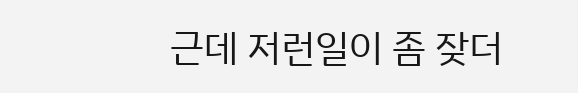근데 저런일이 좀 잦더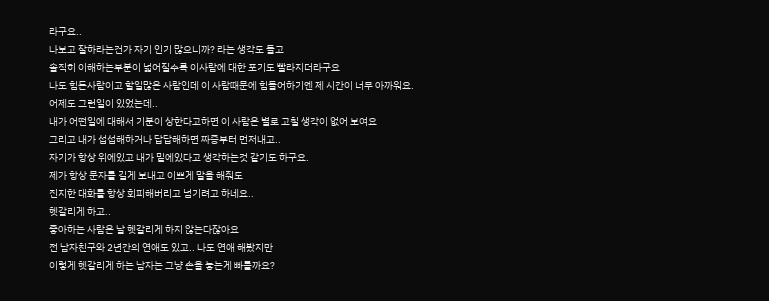라구요..
나보고 잘하라는건가 자기 인기 많으니까? 라는 생각도 들고
솔직히 이해하는부분이 넓어질수록 이사람에 대한 포기도 빨라지더라구요
나도 힘든사람이고 할일많은 사람인데 이 사람때문에 힘들어하기엔 제 시간이 너무 아까워요.
어제도 그런일이 있었는데..
내가 어떤일에 대해서 기분이 상한다고하면 이 사람은 별로 고칠 생각이 없어 보여요
그리고 내가 섭섭해하거나 답답해하면 짜증부터 먼저내고..
자기가 항상 위에있고 내가 밑에있다고 생각하는것 같기도 하구요.
제가 항상 문자를 길게 보내고 이쁘게 말을 해줘도
진지한 대화를 항상 회피해버리고 넘기려고 하네요..
헷갈리게 하고..
좋아하는 사람은 날 헷갈리게 하지 않는다잖아요
전 남자친구와 2년간의 연애도 있고.. 나도 연애 해봤지만
이렇게 헷갈리게 하는 남자는 그냥 손을 놓는게 빠를까요?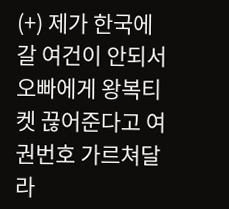(+) 제가 한국에 갈 여건이 안되서 오빠에게 왕복티켓 끊어준다고 여권번호 가르쳐달라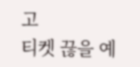고
티켓 끊을 예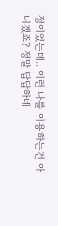정이었는데.. 이런 나를 이용하는건 아니겠죠? 정말 답답하네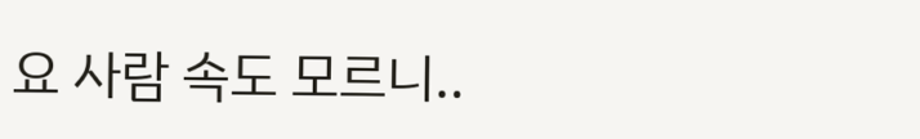요 사람 속도 모르니..